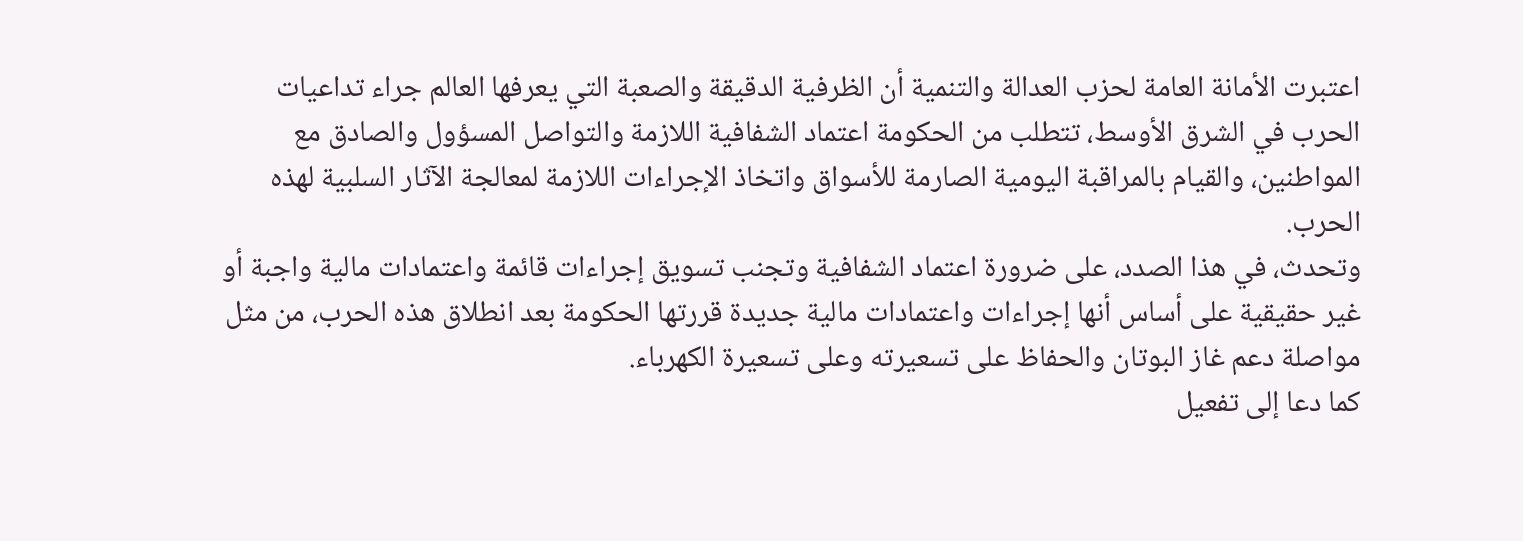اعتبرت الأمانة العامة لحزب العدالة والتنمية أن الظرفية الدقيقة والصعبة التي يعرفها العالم جراء تداعيات الحرب في الشرق الأوسط، تتطلب من الحكومة اعتماد الشفافية اللازمة والتواصل المسؤول والصادق مع المواطنين، والقيام بالمراقبة اليومية الصارمة للأسواق واتخاذ الإجراءات اللازمة لمعالجة الآثار السلبية لهذه الحرب.
وتحدث، في هذا الصدد، على ضرورة اعتماد الشفافية وتجنب تسويق إجراءات قائمة واعتمادات مالية واجبة أو غير حقيقية على أساس أنها إجراءات واعتمادات مالية جديدة قررتها الحكومة بعد انطلاق هذه الحرب، من مثل مواصلة دعم غاز البوتان والحفاظ على تسعيرته وعلى تسعيرة الكهرباء.
كما دعا إلى تفعيل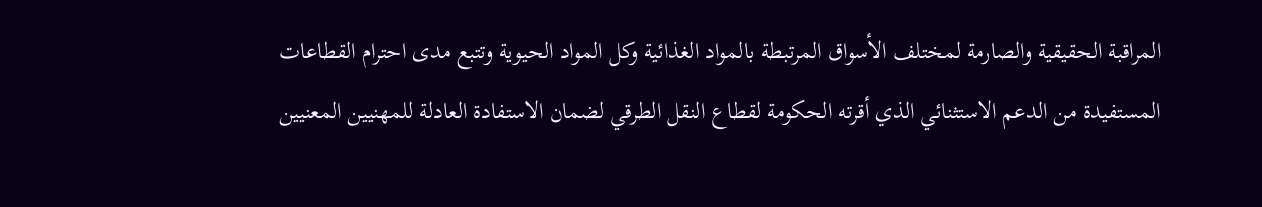المراقبة الحقيقية والصارمة لمختلف الأسواق المرتبطة بالمواد الغذائية وكل المواد الحيوية وتتبع مدى احترام القطاعات المستفيدة من الدعم الاستثنائي الذي أقرته الحكومة لقطاع النقل الطرقي لضمان الاستفادة العادلة للمهنيين المعنيين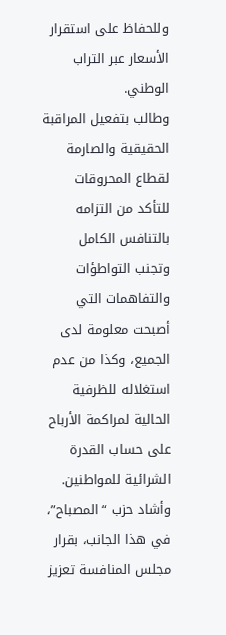وللحفاظ على استقرار الأسعار عبر التراب الوطني.
وطالب بتفعيل المراقبة الحقيقية والصارمة لقطاع المحروقات للتأكد من التزامه بالتنافس الكامل وتجنب التواطؤات والتفاهمات التي أصبحت معلومة لدى الجميع، وكذا من عدم استغلاله للظرفية الحالية لمراكمة الأرباح على حساب القدرة الشرائية للمواطنين.
وأشاد حزب “المصباح”، في هذا الجانب، بقرار مجلس المنافسة تعزيز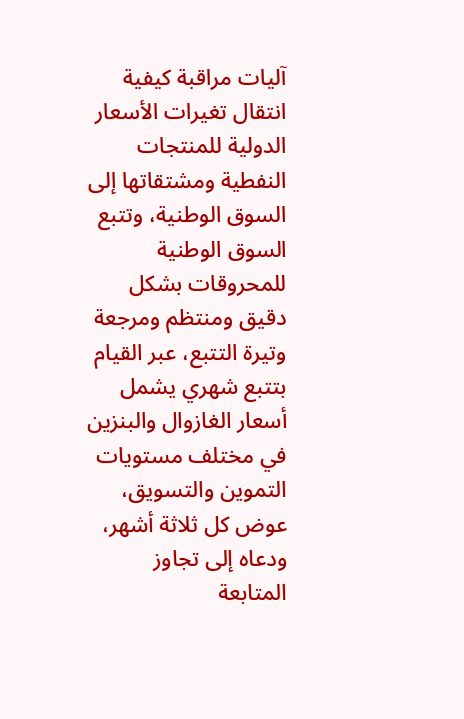آليات مراقبة كيفية انتقال تغيرات الأسعار الدولية للمنتجات النفطية ومشتقاتها إلى السوق الوطنية، وتتبع السوق الوطنية للمحروقات بشكل دقيق ومنتظم ومرجعة وتيرة التتبع، عبر القيام بتتبع شهري يشمل أسعار الغازوال والبنزين في مختلف مستويات التموين والتسويق، عوض كل ثلاثة أشهر، ودعاه إلى تجاوز المتابعة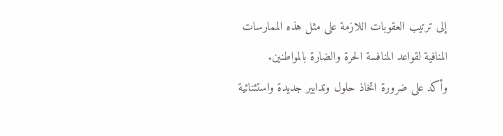إلى ترتيب العقوبات اللازمة على مثل هذه الممارسات المنافية لقواعد المنافسة الحرة والضارة بالمواطنين.
وأكد على ضرورة اتخاذ حلول وتدابير جديدة واستثنائية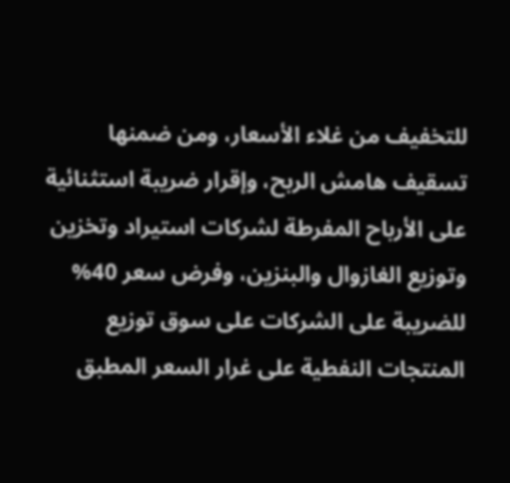للتخفيف من غلاء الأسعار، ومن ضمنها تسقيف هامش الربح، وإقرار ضريبة استثنائية على الأرباح المفرطة لشركات استيراد وتخزين وتوزيع الغازوال والبنزين، وفرض سعر 40% للضريبة على الشركات على سوق توزيع المنتجات النفطية على غرار السعر المطبق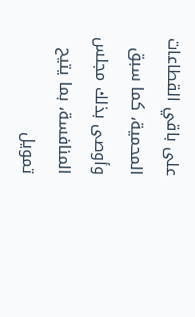على باقي القطاعات المحمية، كما سبق وأوصى بذلك مجلس المنافسة، بما يتيح تمويل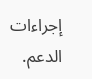إجراءات الدعم.